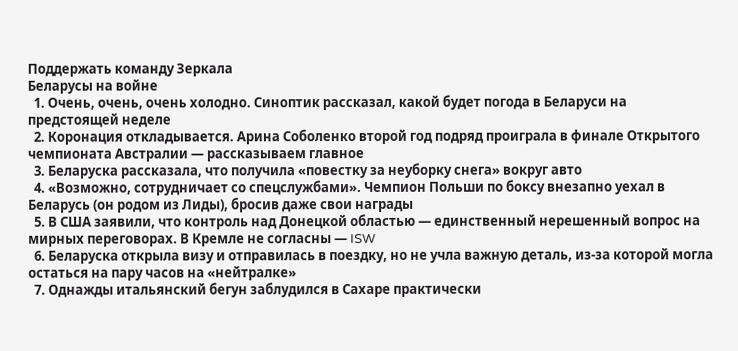Поддержать команду Зеркала
Беларусы на войне
  1. Очень, очень, очень холодно. Синоптик рассказал, какой будет погода в Беларуси на предстоящей неделе
  2. Коронация откладывается. Арина Соболенко второй год подряд проиграла в финале Открытого чемпионата Австралии — рассказываем главное
  3. Беларуска рассказала, что получила «повестку за неуборку снега» вокруг авто
  4. «Возможно, сотрудничает со спецслужбами». Чемпион Польши по боксу внезапно уехал в Беларусь (он родом из Лиды), бросив даже свои награды
  5. В США заявили, что контроль над Донецкой областью — единственный нерешенный вопрос на мирных переговорах. В Кремле не согласны — ISW
  6. Беларуска открыла визу и отправилась в поездку, но не учла важную деталь, из-за которой могла остаться на пару часов на «нейтралке»
  7. Однажды итальянский бегун заблудился в Сахаре практически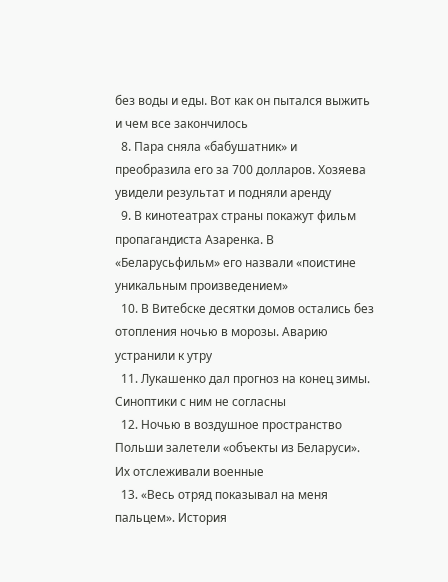без воды и еды. Вот как он пытался выжить и чем все закончилось
  8. Пара сняла «бабушатник» и преобразила его за 700 долларов. Хозяева увидели результат и подняли аренду
  9. В кинотеатрах страны покажут фильм пропагандиста Азаренка. В «Беларусьфильм» его назвали «поистине уникальным произведением»
  10. В Витебске десятки домов остались без отопления ночью в морозы. Аварию устранили к утру
  11. Лукашенко дал прогноз на конец зимы. Синоптики с ним не согласны
  12. Ночью в воздушное пространство Польши залетели «объекты из Беларуси». Их отслеживали военные
  13. «Весь отряд показывал на меня пальцем». История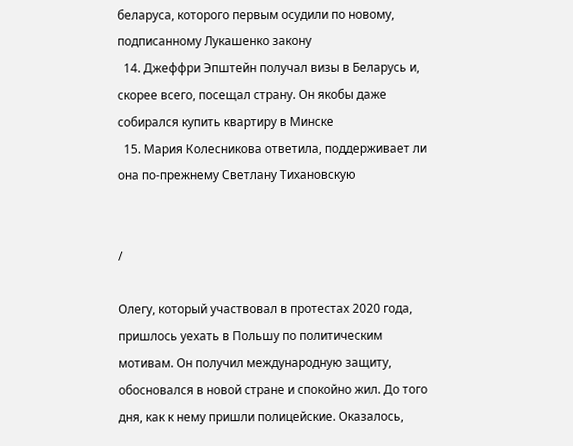беларуса, которого первым осудили по новому, подписанному Лукашенко закону
  14. Джеффри Эпштейн получал визы в Беларусь и, скорее всего, посещал страну. Он якобы даже собирался купить квартиру в Минске
  15. Мария Колесникова ответила, поддерживает ли она по-прежнему Светлану Тихановскую


/

Олегу, который участвовал в протестах 2020 года, пришлось уехать в Польшу по политическим мотивам. Он получил международную защиту, обосновался в новой стране и спокойно жил. До того дня, как к нему пришли полицейские. Оказалось,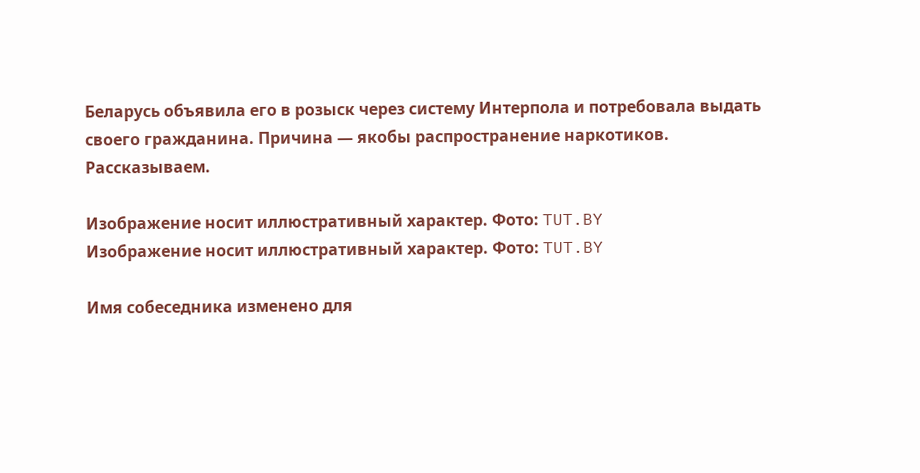Беларусь объявила его в розыск через систему Интерпола и потребовала выдать своего гражданина. Причина — якобы распространение наркотиков. Рассказываем.

Изображение носит иллюстративный характер. Фото: TUT.BY
Изображение носит иллюстративный характер. Фото: TUT.BY

Имя собеседника изменено для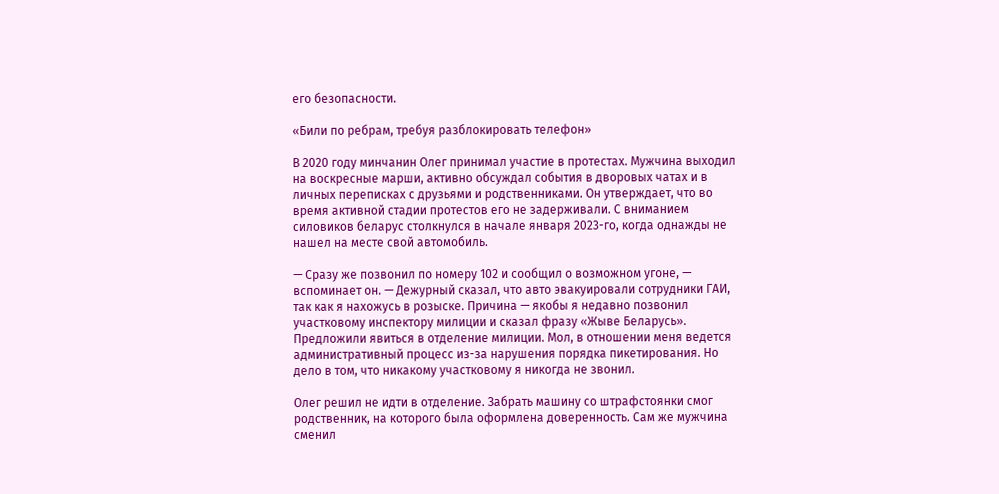его безопасности.

«Били по ребрам, требуя разблокировать телефон»

В 2020 году минчанин Олег принимал участие в протестах. Мужчина выходил на воскресные марши, активно обсуждал события в дворовых чатах и в личных переписках с друзьями и родственниками. Он утверждает, что во время активной стадии протестов его не задерживали. С вниманием силовиков беларус столкнулся в начале января 2023-го, когда однажды не нашел на месте свой автомобиль.

— Сразу же позвонил по номеру 102 и сообщил о возможном угоне, — вспоминает он. — Дежурный сказал, что авто эвакуировали сотрудники ГАИ, так как я нахожусь в розыске. Причина — якобы я недавно позвонил участковому инспектору милиции и сказал фразу «Жыве Беларусь». Предложили явиться в отделение милиции. Мол, в отношении меня ведется административный процесс из-за нарушения порядка пикетирования. Но дело в том, что никакому участковому я никогда не звонил.

Олег решил не идти в отделение. Забрать машину со штрафстоянки смог родственник, на которого была оформлена доверенность. Сам же мужчина сменил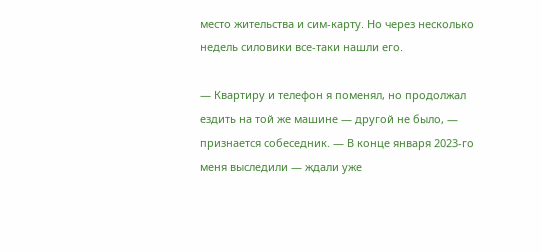место жительства и сим-карту. Но через несколько недель силовики все-таки нашли его.

— Квартиру и телефон я поменял, но продолжал ездить на той же машине — другой не было, — признается собеседник. — В конце января 2023-го меня выследили — ждали уже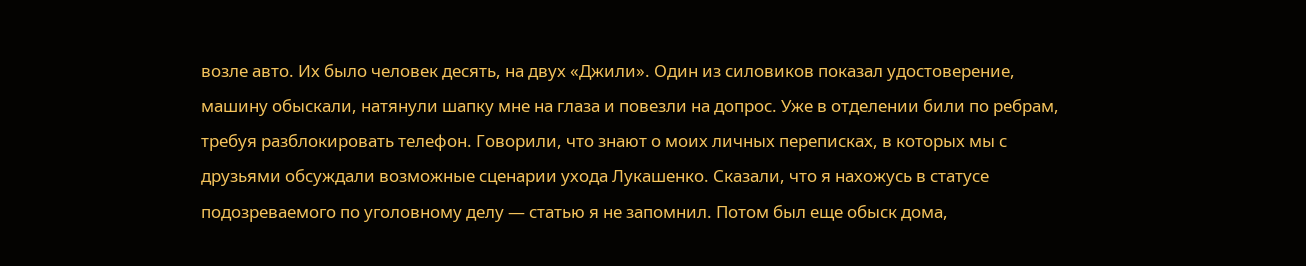возле авто. Их было человек десять, на двух «Джили». Один из силовиков показал удостоверение, машину обыскали, натянули шапку мне на глаза и повезли на допрос. Уже в отделении били по ребрам, требуя разблокировать телефон. Говорили, что знают о моих личных переписках, в которых мы с друзьями обсуждали возможные сценарии ухода Лукашенко. Сказали, что я нахожусь в статусе подозреваемого по уголовному делу — статью я не запомнил. Потом был еще обыск дома,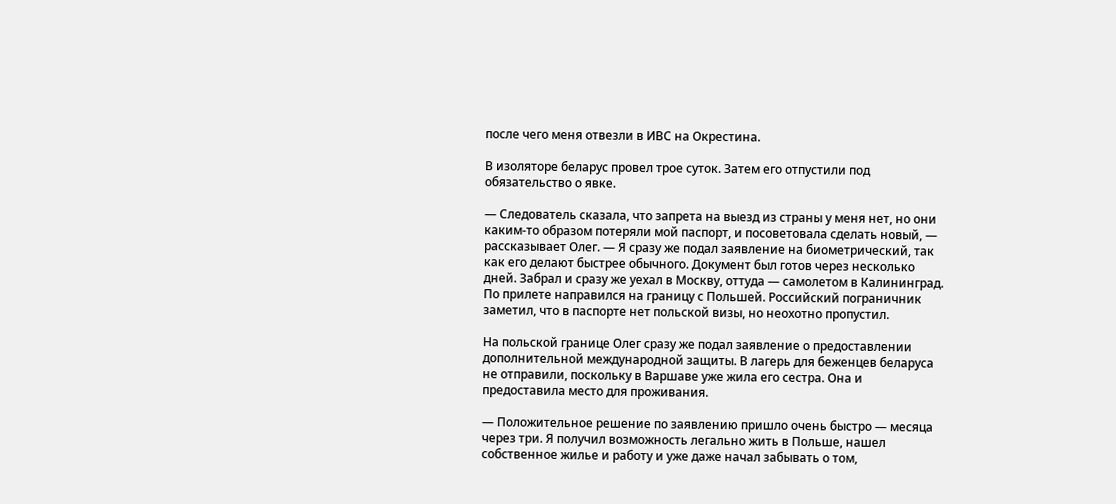после чего меня отвезли в ИВС на Окрестина.

В изоляторе беларус провел трое суток. Затем его отпустили под обязательство о явке.

— Следователь сказала, что запрета на выезд из страны у меня нет, но они каким-то образом потеряли мой паспорт, и посоветовала сделать новый, — рассказывает Олег. — Я сразу же подал заявление на биометрический, так как его делают быстрее обычного. Документ был готов через несколько дней. Забрал и сразу же уехал в Москву, оттуда — самолетом в Калининград. По прилете направился на границу с Польшей. Российский пограничник заметил, что в паспорте нет польской визы, но неохотно пропустил.

На польской границе Олег сразу же подал заявление о предоставлении дополнительной международной защиты. В лагерь для беженцев беларуса не отправили, поскольку в Варшаве уже жила его сестра. Она и предоставила место для проживания.

— Положительное решение по заявлению пришло очень быстро — месяца через три. Я получил возможность легально жить в Польше, нашел собственное жилье и работу и уже даже начал забывать о том,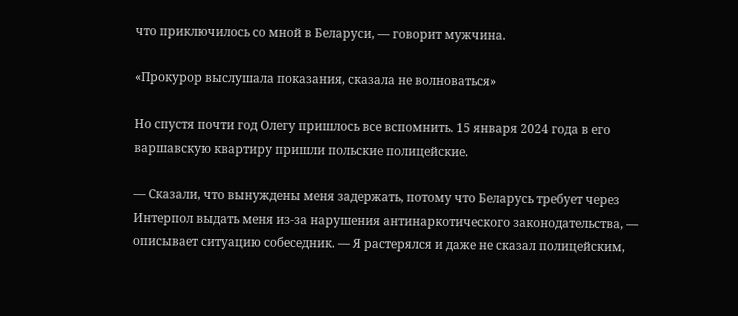что приключилось со мной в Беларуси, — говорит мужчина.

«Прокурор выслушала показания, сказала не волноваться»

Но спустя почти год Олегу пришлось все вспомнить. 15 января 2024 года в его варшавскую квартиру пришли польские полицейские.

— Сказали, что вынуждены меня задержать, потому что Беларусь требует через Интерпол выдать меня из-за нарушения антинаркотического законодательства, — описывает ситуацию собеседник. — Я растерялся и даже не сказал полицейским,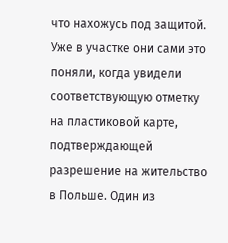что нахожусь под защитой. Уже в участке они сами это поняли, когда увидели соответствующую отметку на пластиковой карте, подтверждающей разрешение на жительство в Польше. Один из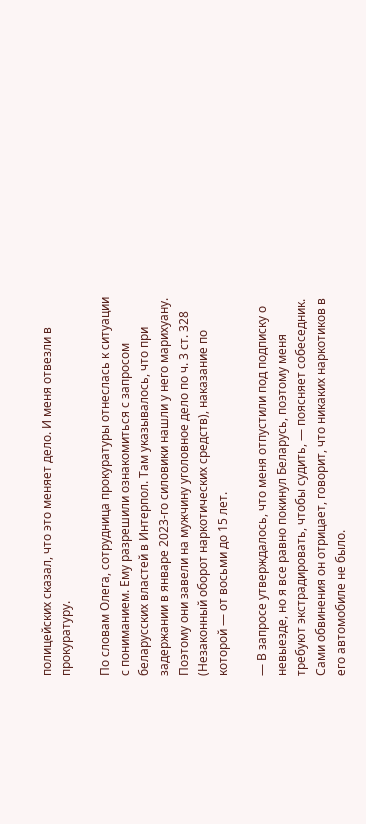полицейских сказал, что это меняет дело. И меня отвезли в прокуратуру.

По словам Олега, сотрудница прокуратуры отнеслась к ситуации с пониманием. Ему разрешили ознакомиться с запросом беларусских властей в Интерпол. Там указывалось, что при задержании в январе 2023-го силовики нашли у него марихуану. Поэтому они завели на мужчину уголовное дело по ч. 3 ст. 328 (Незаконный оборот наркотических средств), наказание по которой — от восьми до 15 лет.

— В запросе утверждалось, что меня отпустили под подписку о невыезде, но я все равно покинул Беларусь, поэтому меня требуют экстрадировать, чтобы судить, — поясняет собеседник. Сами обвинения он отрицает, говорит, что никаких наркотиков в его автомобиле не было.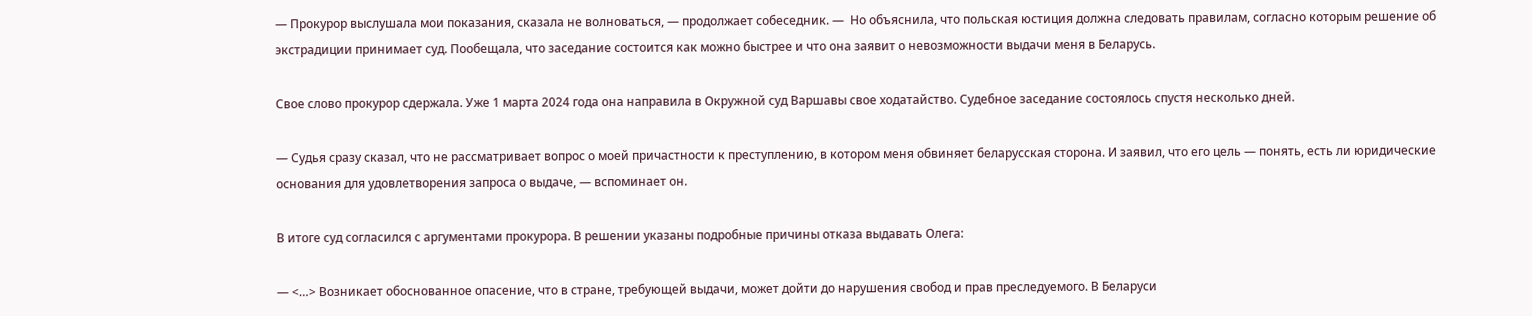— Прокурор выслушала мои показания, сказала не волноваться, — продолжает собеседник. —  Но объяснила, что польская юстиция должна следовать правилам, согласно которым решение об экстрадиции принимает суд. Пообещала, что заседание состоится как можно быстрее и что она заявит о невозможности выдачи меня в Беларусь.

Свое слово прокурор сдержала. Уже 1 марта 2024 года она направила в Окружной суд Варшавы свое ходатайство. Судебное заседание состоялось спустя несколько дней.

— Судья сразу сказал, что не рассматривает вопрос о моей причастности к преступлению, в котором меня обвиняет беларусская сторона. И заявил, что его цель — понять, есть ли юридические основания для удовлетворения запроса о выдаче, — вспоминает он.

В итоге суд согласился с аргументами прокурора. В решении указаны подробные причины отказа выдавать Олега:

— <…> Возникает обоснованное опасение, что в стране, требующей выдачи, может дойти до нарушения свобод и прав преследуемого. В Беларуси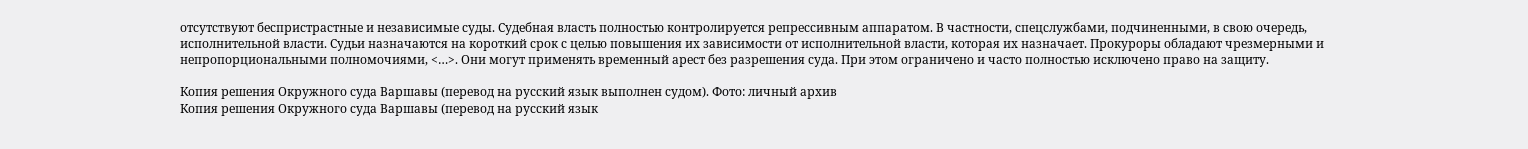отсутствуют беспристрастные и независимые суды. Судебная власть полностью контролируется репрессивным аппаратом. В частности, спецслужбами, подчиненными, в свою очередь, исполнительной власти. Судьи назначаются на короткий срок с целью повышения их зависимости от исполнительной власти, которая их назначает. Прокуроры обладают чрезмерными и непропорциональными полномочиями, <…>. Они могут применять временный арест без разрешения суда. При этом ограничено и часто полностью исключено право на защиту.

Копия решения Окружного суда Варшавы (перевод на русский язык выполнен судом). Фото: личный архив
Копия решения Окружного суда Варшавы (перевод на русский язык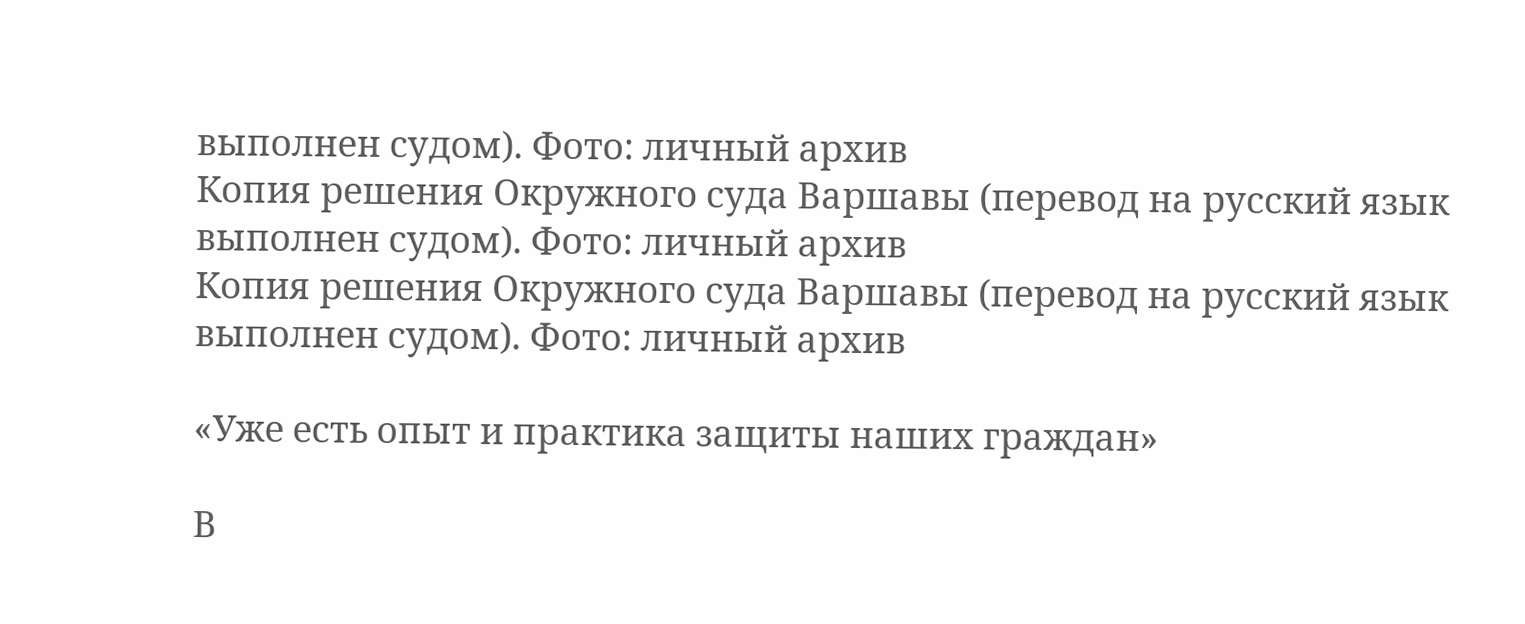выполнен судом). Фото: личный архив
Копия решения Окружного суда Варшавы (перевод на русский язык выполнен судом). Фото: личный архив
Копия решения Окружного суда Варшавы (перевод на русский язык выполнен судом). Фото: личный архив

«Уже есть опыт и практика защиты наших граждан»

В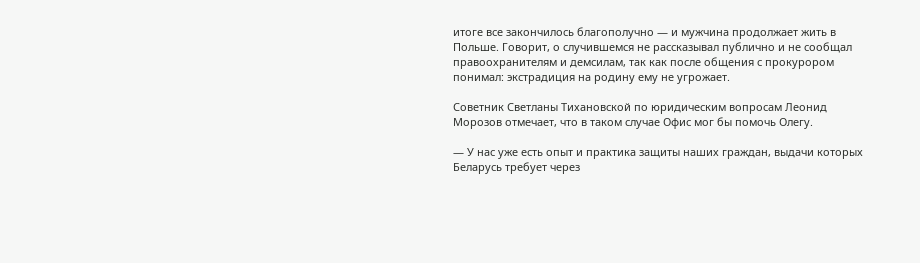итоге все закончилось благополучно — и мужчина продолжает жить в Польше. Говорит, о случившемся не рассказывал публично и не сообщал правоохранителям и демсилам, так как после общения с прокурором понимал: экстрадиция на родину ему не угрожает.

Советник Светланы Тихановской по юридическим вопросам Леонид Морозов отмечает, что в таком случае Офис мог бы помочь Олегу.

— У нас уже есть опыт и практика защиты наших граждан, выдачи которых Беларусь требует через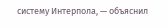систему Интерпола, — объяснил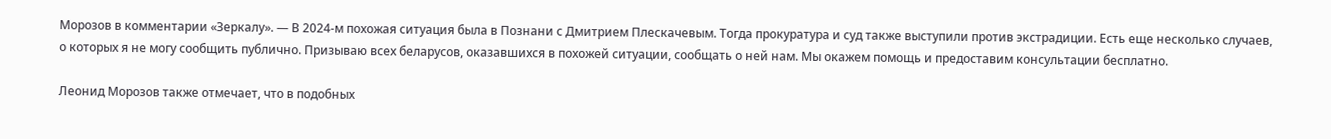Морозов в комментарии «Зеркалу». — В 2024-м похожая ситуация была в Познани с Дмитрием Плескачевым. Тогда прокуратура и суд также выступили против экстрадиции. Есть еще несколько случаев, о которых я не могу сообщить публично. Призываю всех беларусов, оказавшихся в похожей ситуации, сообщать о ней нам. Мы окажем помощь и предоставим консультации бесплатно.

Леонид Морозов также отмечает, что в подобных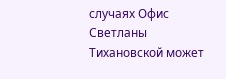случаях Офис Светланы Тихановской может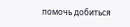помочь добиться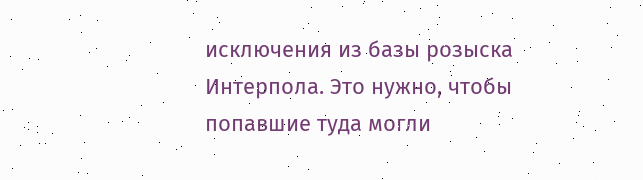исключения из базы розыска Интерпола. Это нужно, чтобы попавшие туда могли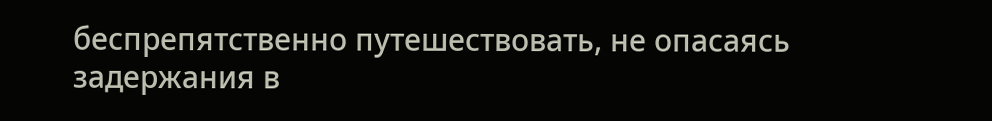беспрепятственно путешествовать, не опасаясь задержания в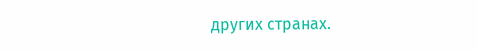других странах.